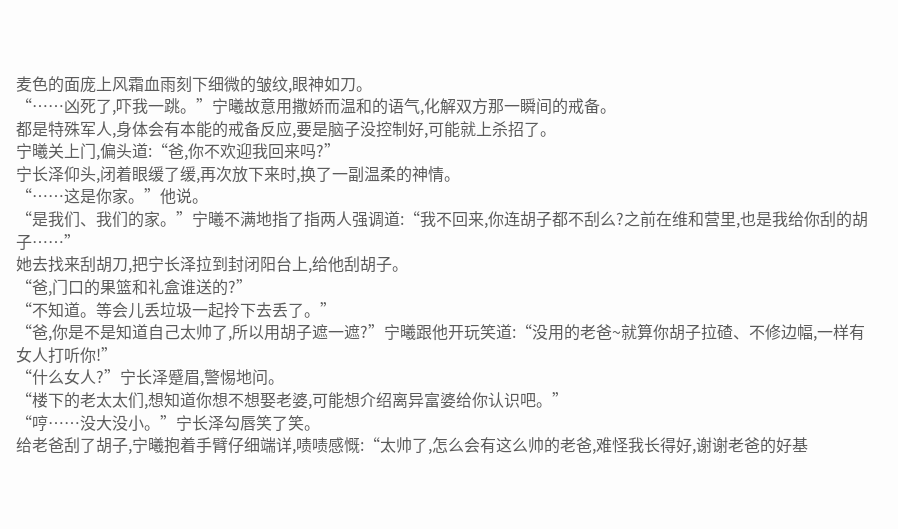麦色的面庞上风霜血雨刻下细微的皱纹,眼神如刀。
“……凶死了,吓我一跳。”宁曦故意用撒娇而温和的语气,化解双方那一瞬间的戒备。
都是特殊军人,身体会有本能的戒备反应,要是脑子没控制好,可能就上杀招了。
宁曦关上门,偏头道:“爸,你不欢迎我回来吗?”
宁长泽仰头,闭着眼缓了缓,再次放下来时,换了一副温柔的神情。
“……这是你家。”他说。
“是我们、我们的家。”宁曦不满地指了指两人强调道:“我不回来,你连胡子都不刮么?之前在维和营里,也是我给你刮的胡子……”
她去找来刮胡刀,把宁长泽拉到封闭阳台上,给他刮胡子。
“爸,门口的果篮和礼盒谁送的?”
“不知道。等会儿丢垃圾一起拎下去丢了。”
“爸,你是不是知道自己太帅了,所以用胡子遮一遮?”宁曦跟他开玩笑道:“没用的老爸~就算你胡子拉碴、不修边幅,一样有女人打听你!”
“什么女人?”宁长泽蹙眉,警惕地问。
“楼下的老太太们,想知道你想不想娶老婆,可能想介绍离异富婆给你认识吧。”
“哼……没大没小。”宁长泽勾唇笑了笑。
给老爸刮了胡子,宁曦抱着手臂仔细端详,啧啧感慨:“太帅了,怎么会有这么帅的老爸,难怪我长得好,谢谢老爸的好基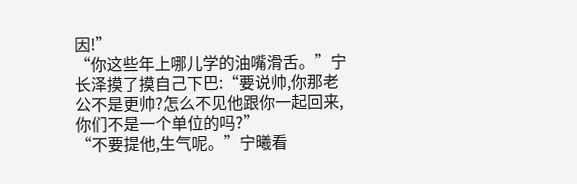因!”
“你这些年上哪儿学的油嘴滑舌。”宁长泽摸了摸自己下巴:“要说帅,你那老公不是更帅?怎么不见他跟你一起回来,你们不是一个单位的吗?”
“不要提他,生气呢。”宁曦看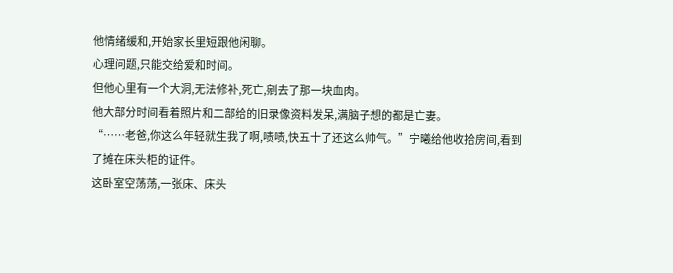他情绪缓和,开始家长里短跟他闲聊。
心理问题,只能交给爱和时间。
但他心里有一个大洞,无法修补,死亡,剜去了那一块血肉。
他大部分时间看着照片和二部给的旧录像资料发呆,满脑子想的都是亡妻。
“……老爸,你这么年轻就生我了啊,啧啧,快五十了还这么帅气。”宁曦给他收拾房间,看到了摊在床头柜的证件。
这卧室空荡荡,一张床、床头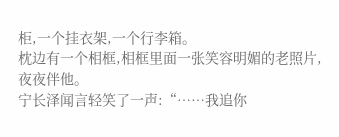柜,一个挂衣架,一个行李箱。
枕边有一个相框,相框里面一张笑容明媚的老照片,夜夜伴他。
宁长泽闻言轻笑了一声:“……我追你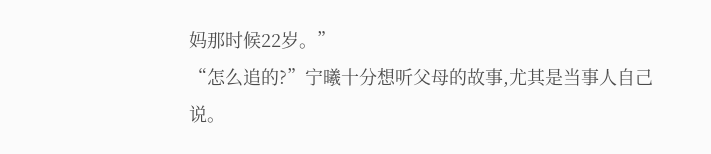妈那时候22岁。”
“怎么追的?”宁曦十分想听父母的故事,尤其是当事人自己说。